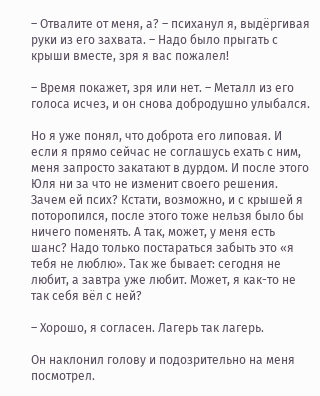– Отвалите от меня, а? – психанул я, выдёргивая руки из его захвата. – Надо было прыгать с крыши вместе, зря я вас пожалел!

– Время покажет, зря или нет. – Металл из его голоса исчез, и он снова добродушно улыбался.

Но я уже понял, что доброта его липовая. И если я прямо сейчас не соглашусь ехать с ним, меня запросто закатают в дурдом. И после этого Юля ни за что не изменит своего решения. Зачем ей псих? Кстати, возможно, и с крышей я поторопился, после этого тоже нельзя было бы ничего поменять. А так, может, у меня есть шанс? Надо только постараться забыть это «я тебя не люблю». Так же бывает: сегодня не любит, а завтра уже любит. Может, я как-то не так себя вёл с ней?

– Хорошо, я согласен. Лагерь так лагерь.

Он наклонил голову и подозрительно на меня посмотрел.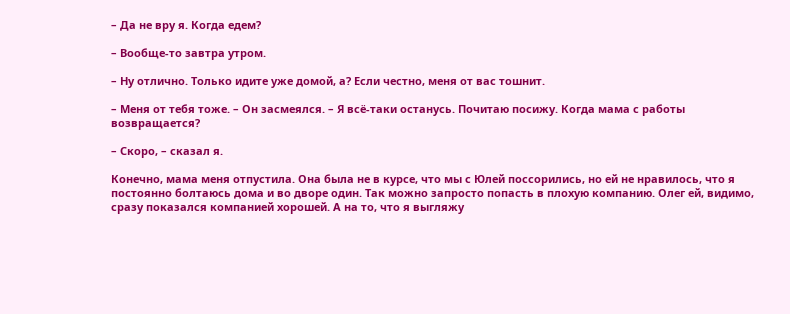– Да не вру я. Когда едем?

– Вообще-то завтра утром.

– Ну отлично. Только идите уже домой, а? Если честно, меня от вас тошнит.

– Меня от тебя тоже. – Он засмеялся. – Я всё-таки останусь. Почитаю посижу. Когда мама с работы возвращается?

– Скоро, – сказал я.

Конечно, мама меня отпустила. Она была не в курсе, что мы с Юлей поссорились, но ей не нравилось, что я постоянно болтаюсь дома и во дворе один. Так можно запросто попасть в плохую компанию. Олег ей, видимо, сразу показался компанией хорошей. А на то, что я выгляжу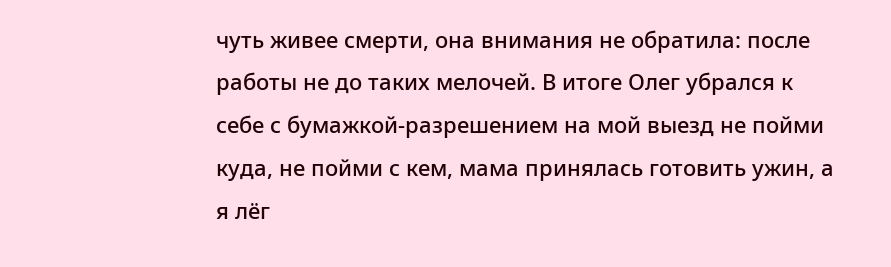чуть живее смерти, она внимания не обратила: после работы не до таких мелочей. В итоге Олег убрался к себе с бумажкой-разрешением на мой выезд не пойми куда, не пойми с кем, мама принялась готовить ужин, а я лёг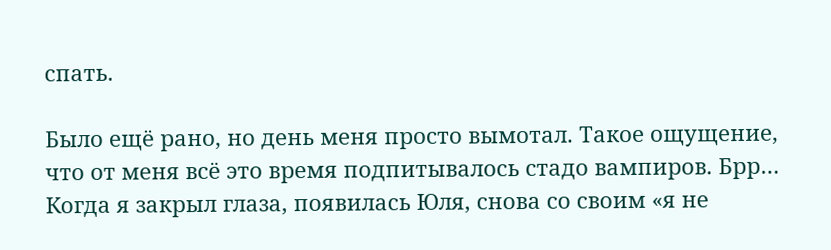спать.

Было ещё рано, но день меня просто вымотал. Такое ощущение, что от меня всё это время подпитывалось стадо вампиров. Брр… Когда я закрыл глаза, появилась Юля, снова со своим «я не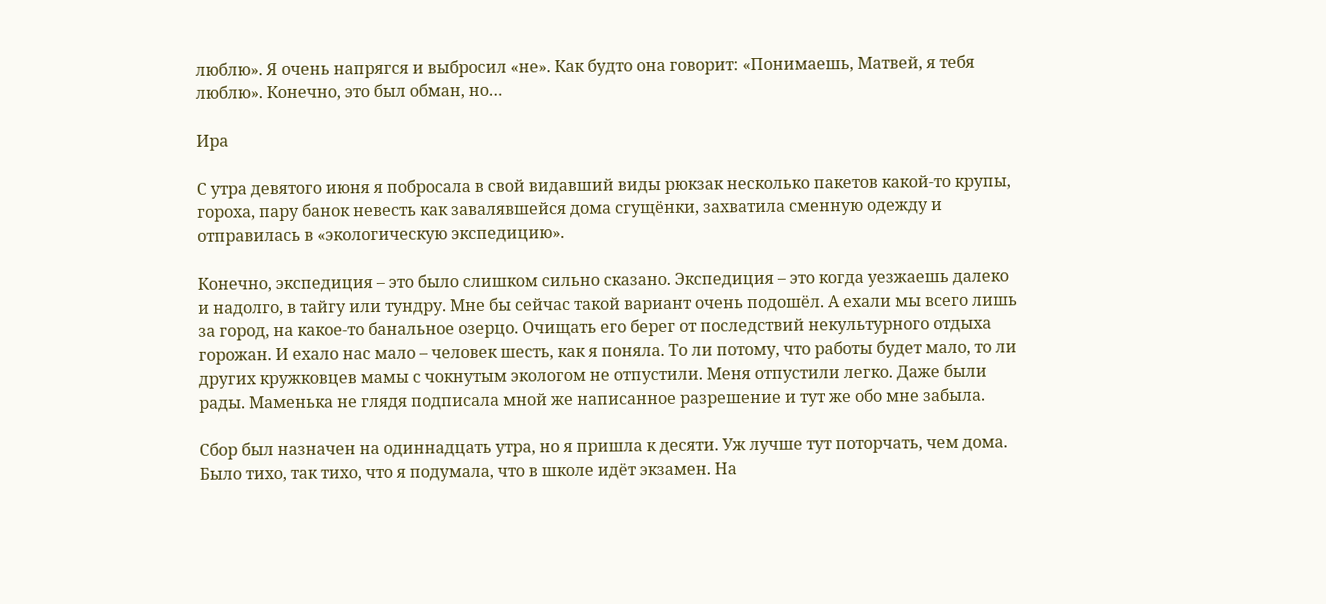люблю». Я очень напрягся и выбросил «не». Как будто она говорит: «Понимаешь, Матвей, я тебя люблю». Конечно, это был обман, но…

Ира

С утра девятого июня я побросала в свой видавший виды рюкзак несколько пакетов какой-то крупы, гороха, пару банок невесть как завалявшейся дома сгущёнки, захватила сменную одежду и отправилась в «экологическую экспедицию».

Конечно, экспедиция – это было слишком сильно сказано. Экспедиция – это когда уезжаешь далеко и надолго, в тайгу или тундру. Мне бы сейчас такой вариант очень подошёл. А ехали мы всего лишь за город, на какое-то банальное озерцо. Очищать его берег от последствий некультурного отдыха горожан. И ехало нас мало – человек шесть, как я поняла. То ли потому, что работы будет мало, то ли других кружковцев мамы с чокнутым экологом не отпустили. Меня отпустили легко. Даже были рады. Маменька не глядя подписала мной же написанное разрешение и тут же обо мне забыла.

Сбор был назначен на одиннадцать утра, но я пришла к десяти. Уж лучше тут поторчать, чем дома. Было тихо, так тихо, что я подумала, что в школе идёт экзамен. На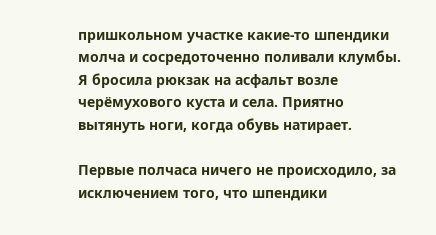пришкольном участке какие-то шпендики молча и сосредоточенно поливали клумбы. Я бросила рюкзак на асфальт возле черёмухового куста и села. Приятно вытянуть ноги, когда обувь натирает.

Первые полчаса ничего не происходило, за исключением того, что шпендики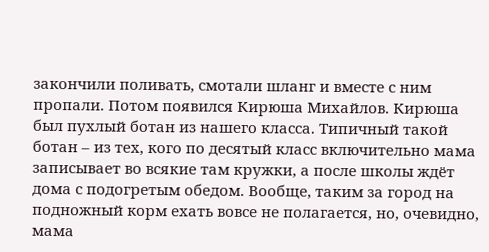закончили поливать, смотали шланг и вместе с ним пропали. Потом появился Кирюша Михайлов. Кирюша был пухлый ботан из нашего класса. Типичный такой ботан – из тех, кого по десятый класс включительно мама записывает во всякие там кружки, а после школы ждёт дома с подогретым обедом. Вообще, таким за город на подножный корм ехать вовсе не полагается, но, очевидно, мама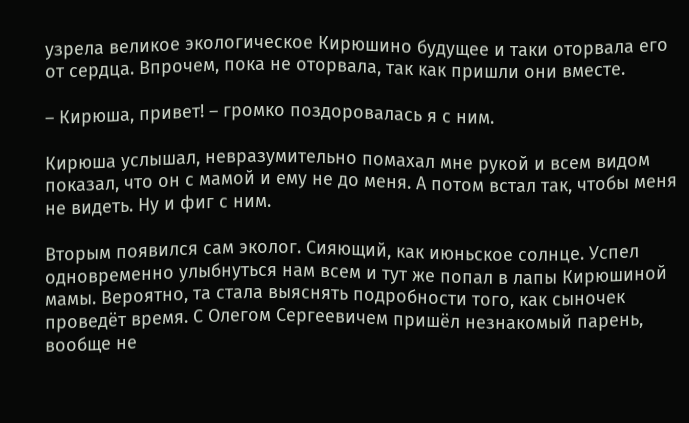узрела великое экологическое Кирюшино будущее и таки оторвала его от сердца. Впрочем, пока не оторвала, так как пришли они вместе.

– Кирюша, привет! – громко поздоровалась я с ним.

Кирюша услышал, невразумительно помахал мне рукой и всем видом показал, что он с мамой и ему не до меня. А потом встал так, чтобы меня не видеть. Ну и фиг с ним.

Вторым появился сам эколог. Сияющий, как июньское солнце. Успел одновременно улыбнуться нам всем и тут же попал в лапы Кирюшиной мамы. Вероятно, та стала выяснять подробности того, как сыночек проведёт время. С Олегом Сергеевичем пришёл незнакомый парень, вообще не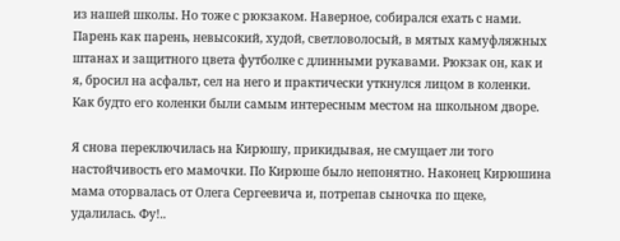из нашей школы. Но тоже с рюкзаком. Наверное, собирался ехать с нами. Парень как парень, невысокий, худой, светловолосый, в мятых камуфляжных штанах и защитного цвета футболке с длинными рукавами. Рюкзак он, как и я, бросил на асфальт, сел на него и практически уткнулся лицом в коленки. Как будто его коленки были самым интересным местом на школьном дворе.

Я снова переключилась на Кирюшу, прикидывая, не смущает ли того настойчивость его мамочки. По Кирюше было непонятно. Наконец Кирюшина мама оторвалась от Олега Сергеевича и, потрепав сыночка по щеке, удалилась. Фу!..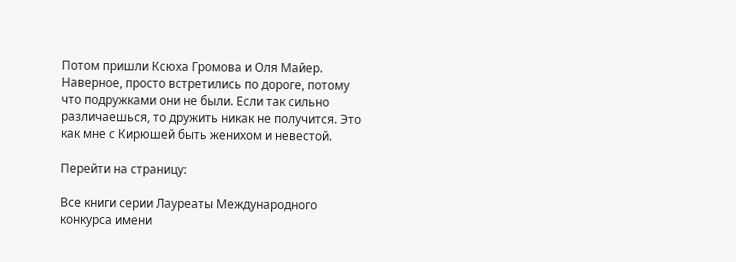Потом пришли Ксюха Громова и Оля Майер. Наверное, просто встретились по дороге, потому что подружками они не были. Если так сильно различаешься, то дружить никак не получится. Это как мне с Кирюшей быть женихом и невестой.

Перейти на страницу:

Все книги серии Лауреаты Международного конкурса имени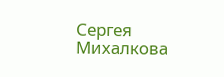Сергея Михалкова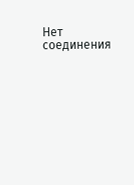Нет соединения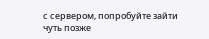с сервером, попробуйте зайти чуть позже